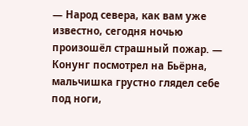— Народ севера, как вам уже известно, сегодня ночью произошёл страшный пожар. — Конунг посмотрел на Бьёрна, мальчишка грустно глядел себе под ноги,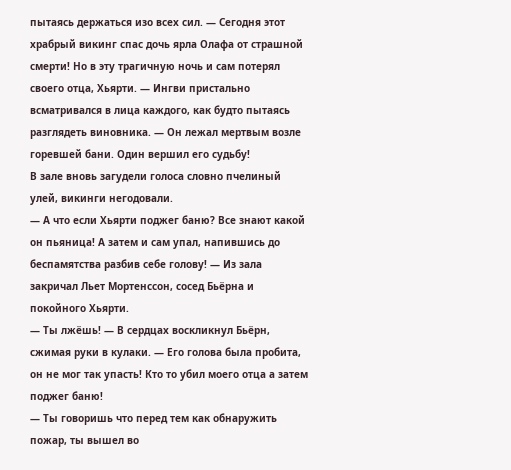пытаясь держаться изо всех сил. — Сегодня этот храбрый викинг спас дочь ярла Олафа от страшной смерти! Но в эту трагичную ночь и сам потерял своего отца, Хьярти. — Ингви пристально всматривался в лица каждого, как будто пытаясь разглядеть виновника. — Он лежал мертвым возле горевшей бани. Один вершил его судьбу!
В зале вновь загудели голоса словно пчелиный улей, викинги негодовали.
— А что если Хьярти поджег баню? Все знают какой он пьяница! А затем и сам упал, напившись до беспамятства разбив себе голову! — Из зала закричал Льет Мортенссон, сосед Бьёрна и покойного Хьярти.
— Ты лжёшь! — В сердцах воскликнул Бьёрн, сжимая руки в кулаки. — Его голова была пробита, он не мог так упасть! Кто то убил моего отца а затем поджег баню!
— Ты говоришь что перед тем как обнаружить пожар, ты вышел во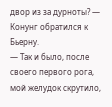двор из за дурноты? — Конунг обратился к Бьерну.
— Так и было, после своего первого рога, мой желудок скрутило,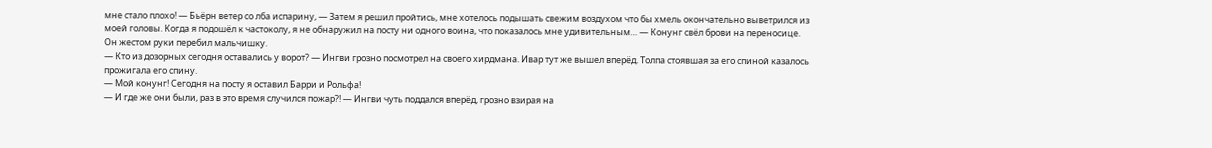мне стало плохо! — Бьёрн ветер со лба испарину, — Затем я решил пройтись, мне хотелось подышать свежим воздухом что бы хмель окончательно выветрился из моей головы. Когда я подошёл к частоколу, я не обнаружил на посту ни одного воина, что показалось мне удивительным… — Конунг свёл брови на переносице. Он жестом руки перебил мальчишку.
— Кто из дозорных сегодня оставались у ворот? — Ингви грозно посмотрел на своего хирдмана. Ивар тут же вышел вперёд. Толпа стоявшая за его спиной казалось прожигала его спину.
— Мой конунг! Сегодня на посту я оставил Барри и Рольфа!
— И где же они были, раз в это время случился пожар?! — Ингви чуть поддался вперёд, грозно взирая на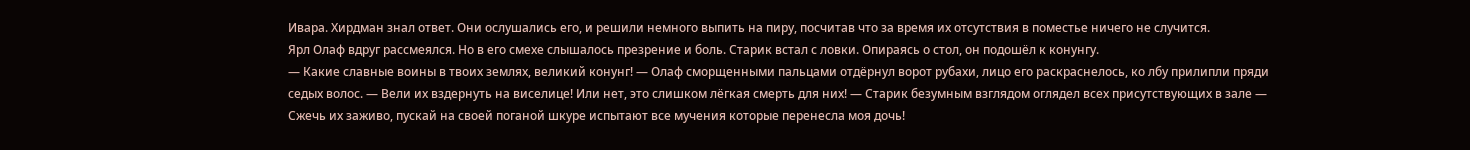Ивара. Хирдман знал ответ. Они ослушались его, и решили немного выпить на пиру, посчитав что за время их отсутствия в поместье ничего не случится.
Ярл Олаф вдруг рассмеялся. Но в его смехе слышалось презрение и боль. Старик встал с ловки. Опираясь о стол, он подошёл к конунгу.
— Какие славные воины в твоих землях, великий конунг! — Олаф сморщенными пальцами отдёрнул ворот рубахи, лицо его раскраснелось, ко лбу прилипли пряди седых волос. — Вели их вздернуть на виселице! Или нет, это слишком лёгкая смерть для них! — Старик безумным взглядом оглядел всех присутствующих в зале — Сжечь их заживо, пускай на своей поганой шкуре испытают все мучения которые перенесла моя дочь!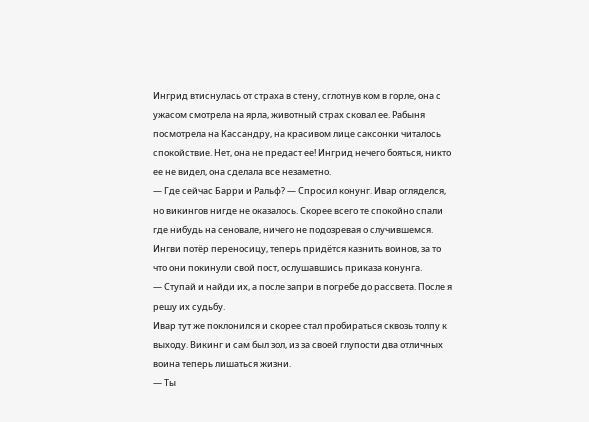Ингрид втиснулась от страха в стену, сглотнув ком в горле, она с ужасом смотрела на ярла, животный страх сковал ее. Рабыня посмотрела на Кассандру, на красивом лице саксонки читалось спокойствие. Нет, она не предаст ее! Ингрид нечего бояться, никто ее не видел, она сделала все незаметно.
— Где сейчас Барри и Ральф? — Спросил конунг. Ивар огляделся, но викингов нигде не оказалось. Скорее всего те спокойно спали где нибудь на сеновале, ничего не подозревая о случившемся.
Ингви потёр переносицу, теперь придётся казнить воинов, за то что они покинули свой пост, ослушавшись приказа конунга.
— Ступай и найди их, а после запри в погребе до рассвета. После я решу их судьбу.
Ивар тут же поклонился и скорее стал пробираться сквозь толпу к выходу. Викинг и сам был зол, из за своей глупости два отличных воина теперь лишаться жизни.
— Ты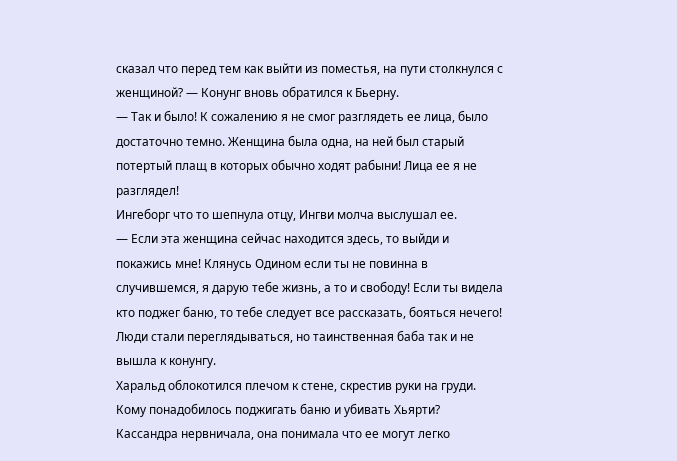сказал что перед тем как выйти из поместья, на пути столкнулся с женщиной? — Конунг вновь обратился к Бьерну.
— Так и было! К сожалению я не смог разглядеть ее лица, было достаточно темно. Женщина была одна, на ней был старый потертый плащ в которых обычно ходят рабыни! Лица ее я не разглядел!
Ингеборг что то шепнула отцу, Ингви молча выслушал ее.
— Если эта женщина сейчас находится здесь, то выйди и покажись мне! Клянусь Одином если ты не повинна в случившемся, я дарую тебе жизнь, а то и свободу! Если ты видела кто поджег баню, то тебе следует все рассказать, бояться нечего!
Люди стали переглядываться, но таинственная баба так и не вышла к конунгу.
Харальд облокотился плечом к стене, скрестив руки на груди. Кому понадобилось поджигать баню и убивать Хьярти?
Кассандра нервничала, она понимала что ее могут легко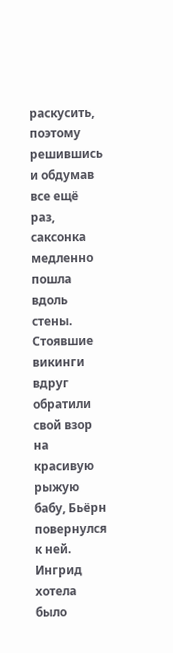раскусить, поэтому решившись и обдумав все ещё раз, саксонка медленно пошла вдоль стены.
Стоявшие викинги вдруг обратили свой взор на красивую рыжую бабу, Бьёрн повернулся к ней. Ингрид хотела было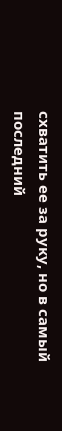схватить ее за руку, но в самый последний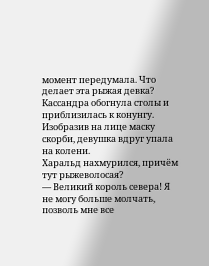момент передумала. Что делает эта рыжая девка?
Кассандра обогнула столы и приблизилась к конунгу. Изобразив на лице маску скорби, девушка вдруг упала на колени.
Харальд нахмурился, причём тут рыжеволосая?
— Великий король севера! Я не могу больше молчать, позволь мне все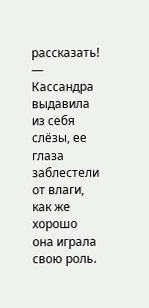рассказать! — Кассандра выдавила из себя слёзы, ее глаза заблестели от влаги, как же хорошо она играла свою роль.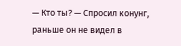— Кто ты? — Спросил конунг, раньше он не видел в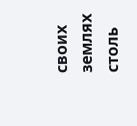своих землях столь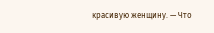красивую женщину. — Что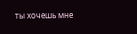ты хочешь мне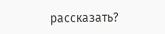рассказать?